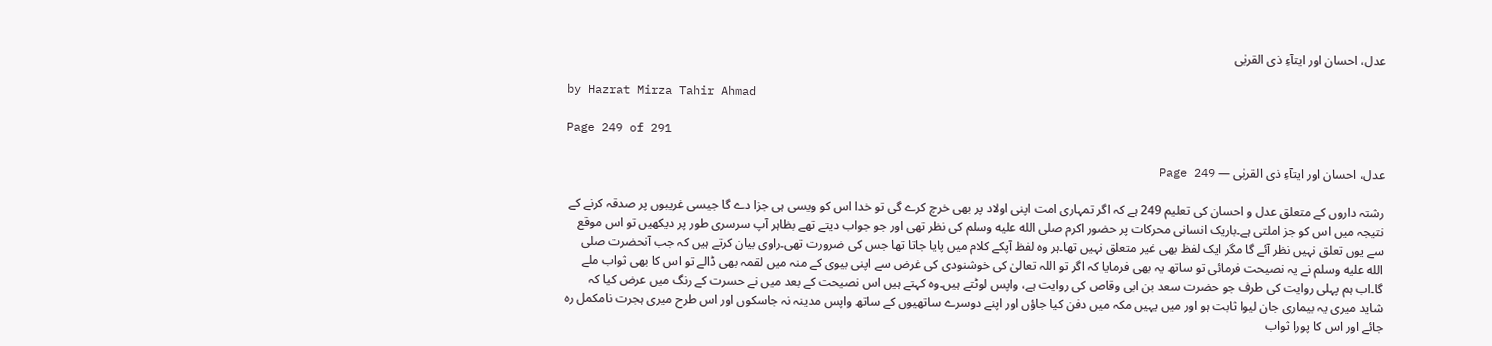عدل، احسان اور ایتآءِ ذی القربٰی

by Hazrat Mirza Tahir Ahmad

Page 249 of 291

عدل، احسان اور ایتآءِ ذی القربٰی — Page 249

رشتہ داروں کے متعلق عدل و احسان کی تعلیم 249 ہے کہ اگر تمہاری امت اپنی اولاد پر بھی خرچ کرے گی تو خدا اس کو ویسی ہی جزا دے گا جیسی غریبوں پر صدقہ کرنے کے نتیجہ میں اس کو جز املتی ہے۔باریک انسانی محرکات پر حضور اکرم صلى الله عليه وسلم کی نظر تھی اور جو جواب دیتے تھے بظاہر آپ سرسری طور پر دیکھیں تو اس موقع سے یوں تعلق نہیں نظر آئے گا مگر ایک لفظ بھی غیر متعلق نہیں تھا۔ہر وہ لفظ آپکے کلام میں پایا جاتا تھا جس کی ضرورت تھی۔راوی بیان کرتے ہیں کہ جب آنحضرت صلى الله عليه وسلم نے یہ نصیحت فرمائی تو ساتھ یہ بھی فرمایا کہ اگر تو اللہ تعالیٰ کی خوشنودی کی غرض سے اپنی بیوی کے منہ میں لقمہ بھی ڈالے تو اس کا بھی ثواب ملے گا۔اب ہم پہلی روایت کی طرف جو حضرت سعد بن ابی وقاص کی روایت ہے، واپس لوٹتے ہیں۔وہ کہتے ہیں اس نصیحت کے بعد میں نے حسرت کے رنگ میں عرض کیا کہ شاید میری یہ بیماری جان لیوا ثابت ہو اور میں یہیں مکہ میں دفن کیا جاؤں اور اپنے دوسرے ساتھیوں کے ساتھ واپس مدینہ نہ جاسکوں اور اس طرح میری ہجرت نامکمل رہ جائے اور اس کا پورا ثواب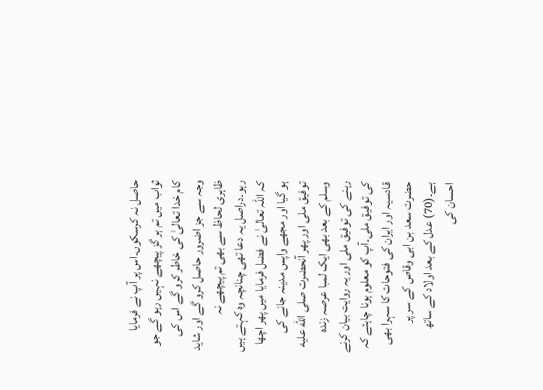حاصل نہ کرسکوں۔اس پر آپ نے فرمایا ثواب میں تم ہر گز پیچھے نہیں رہو گے جو کام خدا تعالیٰ کی خاطر کرو گے اس کی وجہ سے جز اضرور حاصل کرو گے اور شاید ظاہری لحاظ سے بھی تم پیچھے نہ رہو۔دراصل یہ دعا تھی چنانچہ وہ کہتے ہیں کہ اللہ تعالیٰ نے فضل فرمایا میں پھر اچھا ہو گیا اور مجھے واپس مدینہ جانے کی توفیق ملی اور پھر آنحضرت صلى الله عليه وسلم کے بعد بھی ایک لمبا عرصہ زندہ رہنے کی توفیق ملی اور یہ روایت بیان کرنے کی توفیق ملی۔آپ کو معلوم ہونا چاہئے کہ قادسیہ اور ایران کی فتوحات کا سہرا بھی حضرت سعد بن ابی وقاص کے سر پر ہے۔(70) عدل کے بعد اولاد کے ساتھ احسان کی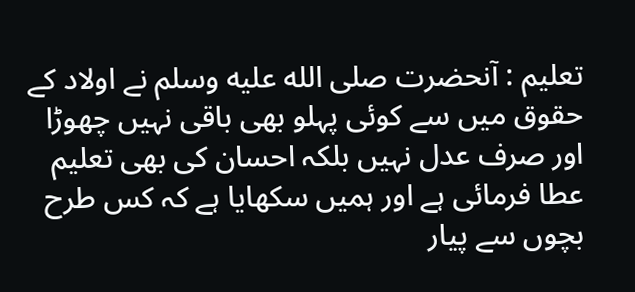تعلیم : آنحضرت صلى الله عليه وسلم نے اولاد کے حقوق میں سے کوئی پہلو بھی باقی نہیں چھوڑا اور صرف عدل نہیں بلکہ احسان کی بھی تعلیم عطا فرمائی ہے اور ہمیں سکھایا ہے کہ کس طرح بچوں سے پیار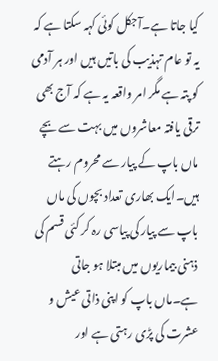کیا جاتا ہے۔آجکل کوئی کہہ سکتا ہے کہ یہ تو عام تہذیب کی باتیں ہیں اور ہر آدمی کو پتہ ہے مگر امر واقعہ یہ ہے کہ آج بھی ترقی یافتہ معاشروں میں بہت سے بچے ماں باپ کے پیار سے محروم رہتے ہیں۔ایک بھاری تعداد بچوں کی ماں باپ سے پیار کی پیاسی رہ کر کئی قسم کی ذہنی بیماریوں میں مبتلا ہو جاتی ہے۔ماں باپ کو اپنی ذاتی عیش و عشرت کی پڑی رہتی ہے اور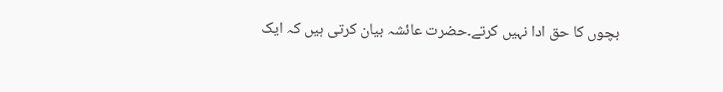بچوں کا حق ادا نہیں کرتے۔حضرت عائشہ بیان کرتی ہیں کہ ایک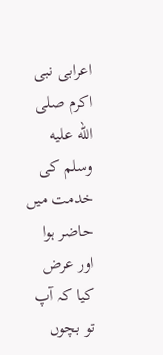اعرابی نبی اکرم صلى الله عليه وسلم کی خدمت میں حاضر ہوا اور عرض کیا کہ آپ تو بچوں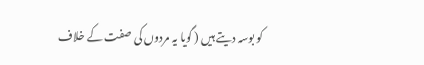کو بوسہ دیتے ہیں ( گویا یہ مردوں کی صفت کے خلاف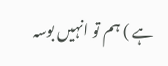ہے ) ہم تو انہیں بوسہ